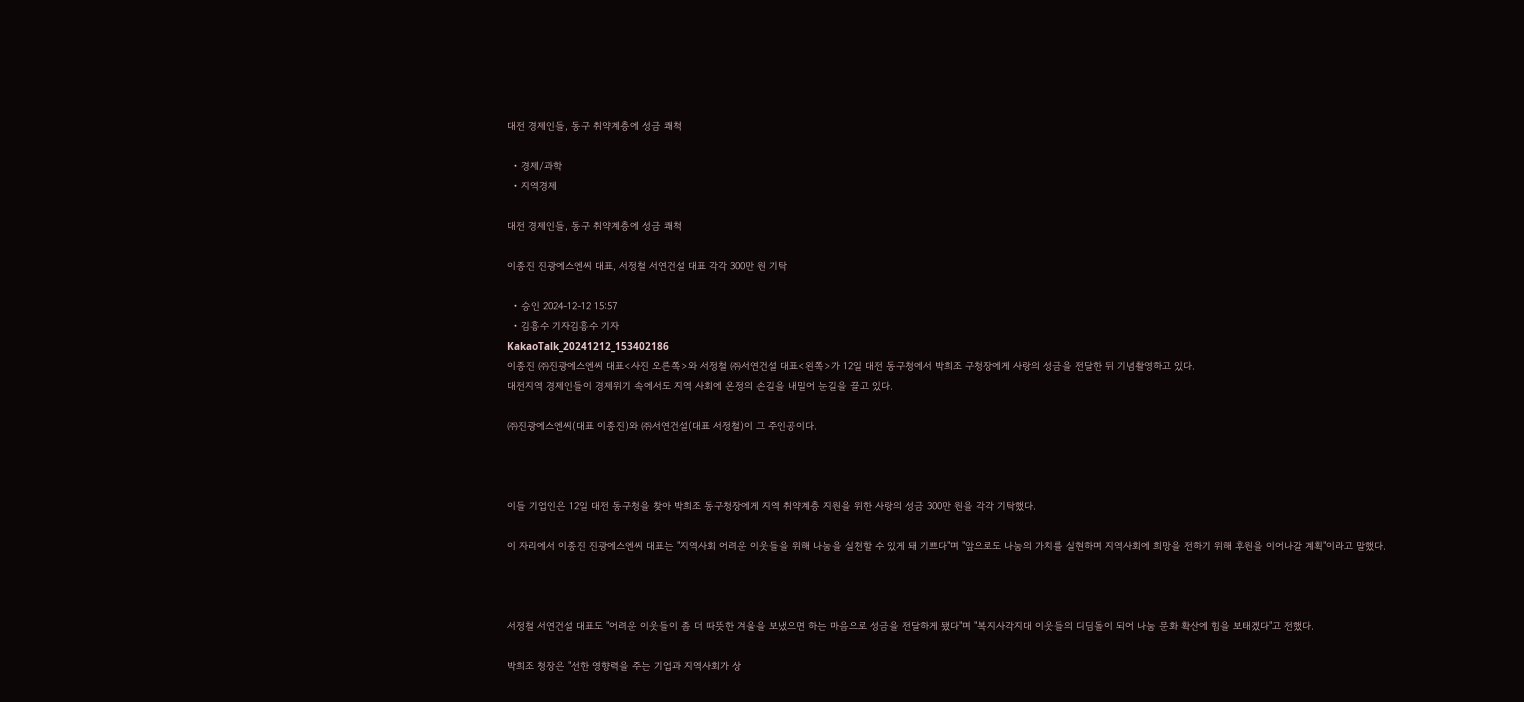대전 경제인들, 동구 취약계층에 성금 쾌척

  • 경제/과학
  • 지역경제

대전 경제인들, 동구 취약계층에 성금 쾌척

이종진 진광에스엔씨 대표, 서정철 서연건설 대표 각각 300만 원 기탁

  • 승인 2024-12-12 15:57
  • 김흥수 기자김흥수 기자
KakaoTalk_20241212_153402186
이종진 ㈜진광에스엔씨 대표<사진 오른쪽>와 서정철 ㈜서연건설 대표<왼쪽>가 12일 대전 동구청에서 박희조 구청장에게 사랑의 성금을 전달한 뒤 기념촬영하고 있다.
대전지역 경제인들이 경제위기 속에서도 지역 사회에 온정의 손길을 내밀어 눈길을 끌고 있다.

㈜진광에스엔씨(대표 이종진)와 ㈜서연건설(대표 서정철)이 그 주인공이다.



이들 기업인은 12일 대전 동구청을 찾아 박희조 동구청장에게 지역 취약계층 지원을 위한 사랑의 성금 300만 원을 각각 기탁했다.

이 자리에서 이종진 진광에스엔씨 대표는 "지역사회 어려운 이웃들을 위해 나눔을 실천할 수 있게 돼 기쁘다"며 "앞으로도 나눔의 가치를 실현하며 지역사회에 희망을 전하기 위해 후원을 이어나갈 계획"이라고 말했다.



서정철 서연건설 대표도 "어려운 이웃들이 좀 더 따뜻한 겨울을 보냈으면 하는 마음으로 성금을 전달하게 됐다"며 "복지사각지대 이웃들의 디딤돌이 되어 나눔 문화 확산에 힘을 보태겠다"고 전했다.

박희조 청장은 "선한 영향력을 주는 기업과 지역사회가 상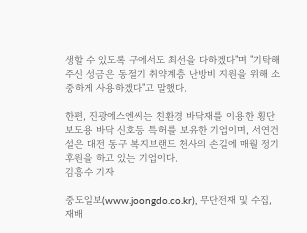생할 수 있도록 구에서도 최선을 다하겠다"며 "기탁해 주신 성금은 동절기 취약계층 난방비 지원을 위해 소중하게 사용하겠다"고 말했다.

한편, 진광에스엔씨는 친환경 바닥재를 이용한 횡단보도용 바닥 신호등 특허를 보유한 기업이며, 서연건설은 대전 동구 복지브랜드 천사의 손길에 매월 정기후원을 하고 있는 기업이다.
김흥수 기자

중도일보(www.joongdo.co.kr), 무단전재 및 수집, 재배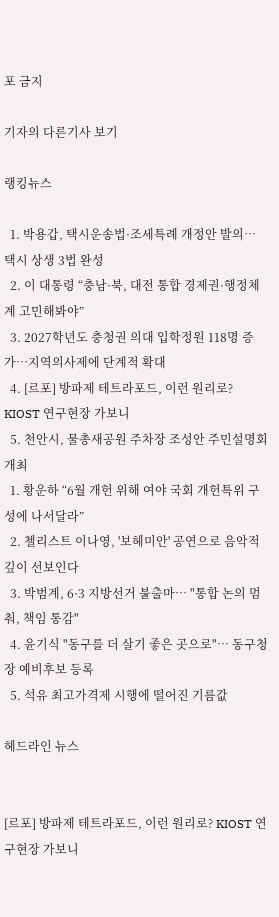포 금지

기자의 다른기사 보기

랭킹뉴스

  1. 박용갑, 택시운송법·조세특례 개정안 발의… 택시 상생 3법 완성
  2. 이 대통령 “충남·북, 대전 통합 경제권·행정체계 고민해봐야”
  3. 2027학년도 충청권 의대 입학정원 118명 증가…지역의사제에 단계적 확대
  4. [르포] 방파제 테트라포드, 이런 원리로? KIOST 연구현장 가보니
  5. 천안시, 물총새공원 주차장 조성안 주민설명회 개최
  1. 황운하 “6월 개헌 위해 여야 국회 개헌특위 구성에 나서달라”
  2. 첼리스트 이나영, '보헤미안' 공연으로 음악적 깊이 선보인다
  3. 박범계, 6·3 지방선거 불출마… "통합 논의 멈춰, 책임 통감"
  4. 윤기식 "동구를 더 살기 좋은 곳으로"… 동구청장 예비후보 등록
  5. 석유 최고가격제 시행에 떨어진 기름값

헤드라인 뉴스


[르포] 방파제 테트라포드, 이런 원리로? KIOST 연구현장 가보니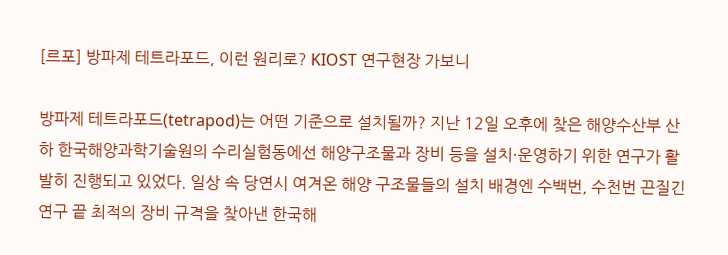[르포] 방파제 테트라포드, 이런 원리로? KIOST 연구현장 가보니

방파제 테트라포드(tetrapod)는 어떤 기준으로 설치될까? 지난 12일 오후에 찾은 해양수산부 산하 한국해양과학기술원의 수리실험동에선 해양구조물과 장비 등을 설치·운영하기 위한 연구가 활발히 진행되고 있었다. 일상 속 당연시 여겨온 해양 구조물들의 설치 배경엔 수백번, 수천번 끈질긴 연구 끝 최적의 장비 규격을 찾아낸 한국해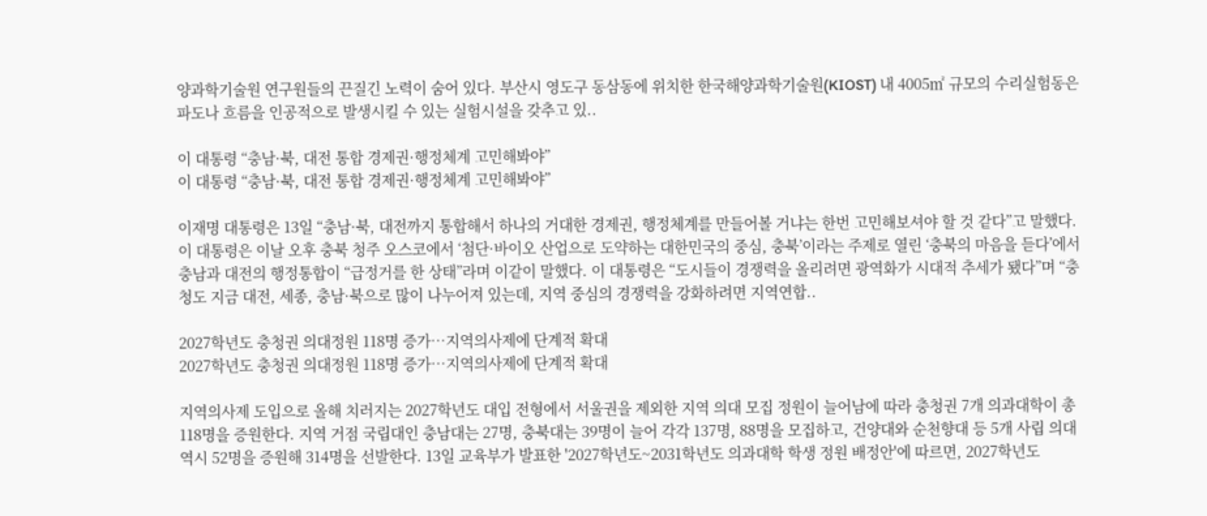양과학기술원 연구원들의 끈질긴 노력이 숨어 있다. 부산시 영도구 동삼동에 위치한 한국해양과학기술원(KIOST) 내 4005㎡ 규모의 수리실험동은 파도나 흐름을 인공적으로 발생시킬 수 있는 실험시설을 갖추고 있..

이 대통령 “충남·북, 대전 통합 경제권·행정체계 고민해봐야”
이 대통령 “충남·북, 대전 통합 경제권·행정체계 고민해봐야”

이재명 대통령은 13일 “충남·북, 대전까지 통합해서 하나의 거대한 경제권, 행정체계를 만들어볼 거냐는 한번 고민해보셔야 할 것 같다”고 말했다. 이 대통령은 이날 오후 충북 청주 오스코에서 ‘첨단·바이오 산업으로 도약하는 대한민국의 중심, 충북’이라는 주제로 열린 ‘충북의 마음을 듣다’에서 충남과 대전의 행정통합이 “급정거를 한 상태”라며 이같이 말했다. 이 대통령은 “도시들이 경쟁력을 올리려면 광역화가 시대적 추세가 됐다”며 “충청도 지금 대전, 세종, 충남·북으로 많이 나누어져 있는데, 지역 중심의 경쟁력을 강화하려면 지역연합..

2027학년도 충청권 의대정원 118명 증가…지역의사제에 단계적 확대
2027학년도 충청권 의대정원 118명 증가…지역의사제에 단계적 확대

지역의사제 도입으로 올해 치러지는 2027학년도 대입 전형에서 서울권을 제외한 지역 의대 모집 정원이 늘어남에 따라 충청권 7개 의과대학이 총 118명을 증원한다. 지역 거점 국립대인 충남대는 27명, 충북대는 39명이 늘어 각각 137명, 88명을 모집하고, 건양대와 순천향대 등 5개 사립 의대 역시 52명을 증원해 314명을 선발한다. 13일 교육부가 발표한 '2027학년도~2031학년도 의과대학 학생 정원 배정안'에 따르면, 2027학년도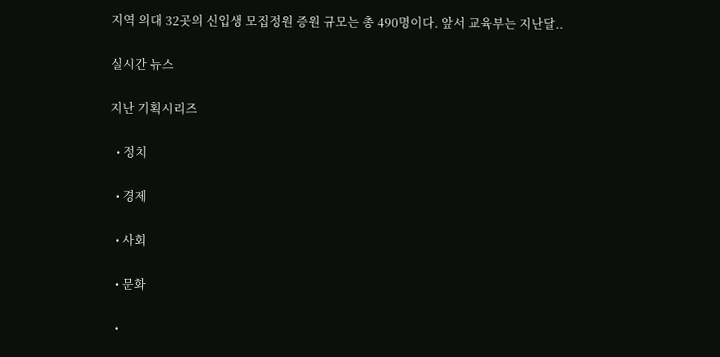지역 의대 32곳의 신입생 모집정원 증원 규모는 총 490명이다. 앞서 교육부는 지난달..

실시간 뉴스

지난 기획시리즈

  • 정치

  • 경제

  • 사회

  • 문화

  •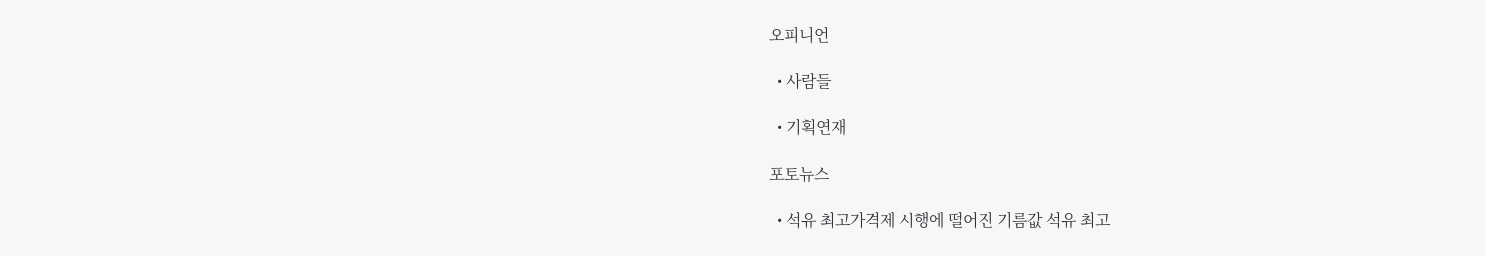오피니언

  • 사람들

  • 기획연재

포토뉴스

  • 석유 최고가격제 시행에 떨어진 기름값 석유 최고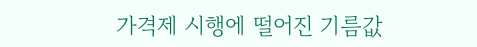가격제 시행에 떨어진 기름값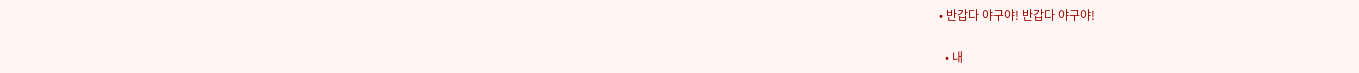• 반갑다 야구야! 반갑다 야구야!

  • 내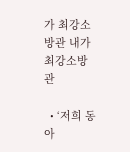가 최강소방관 내가 최강소방관

  • ‘저희 동아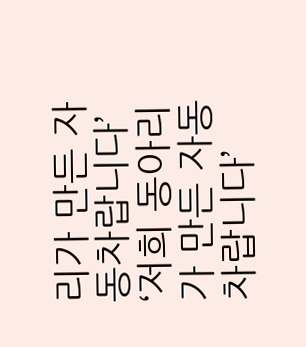리가 만든 자동차랍니다’ ‘저희 동아리가 만든 자동차랍니다’